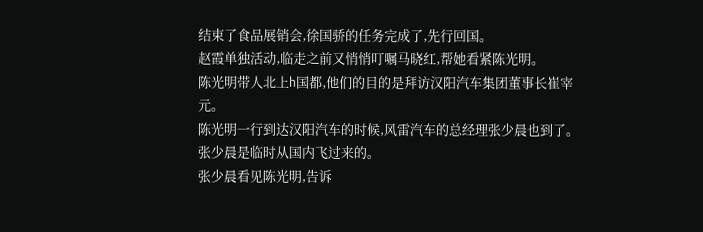结束了食品展销会,徐国骄的任务完成了,先行回国。
赵霞单独活动,临走之前又悄悄叮嘱马晓红,帮她看紧陈光明。
陈光明带人北上h国都,他们的目的是拜访汉阳汽车集团董事长崔宰元。
陈光明一行到达汉阳汽车的时候,风雷汽车的总经理张少晨也到了。
张少晨是临时从国内飞过来的。
张少晨看见陈光明,告诉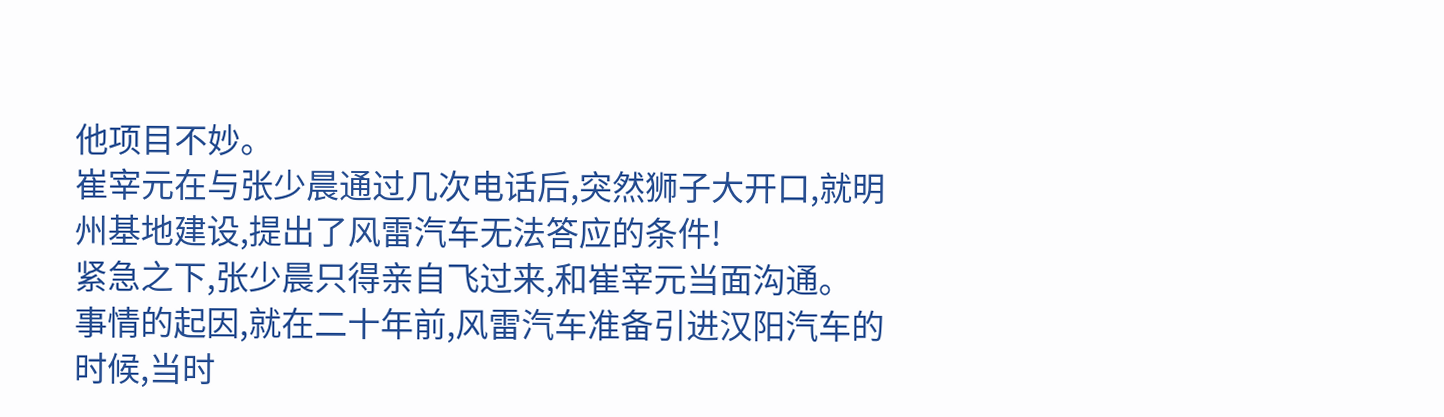他项目不妙。
崔宰元在与张少晨通过几次电话后,突然狮子大开口,就明州基地建设,提出了风雷汽车无法答应的条件!
紧急之下,张少晨只得亲自飞过来,和崔宰元当面沟通。
事情的起因,就在二十年前,风雷汽车准备引进汉阳汽车的时候,当时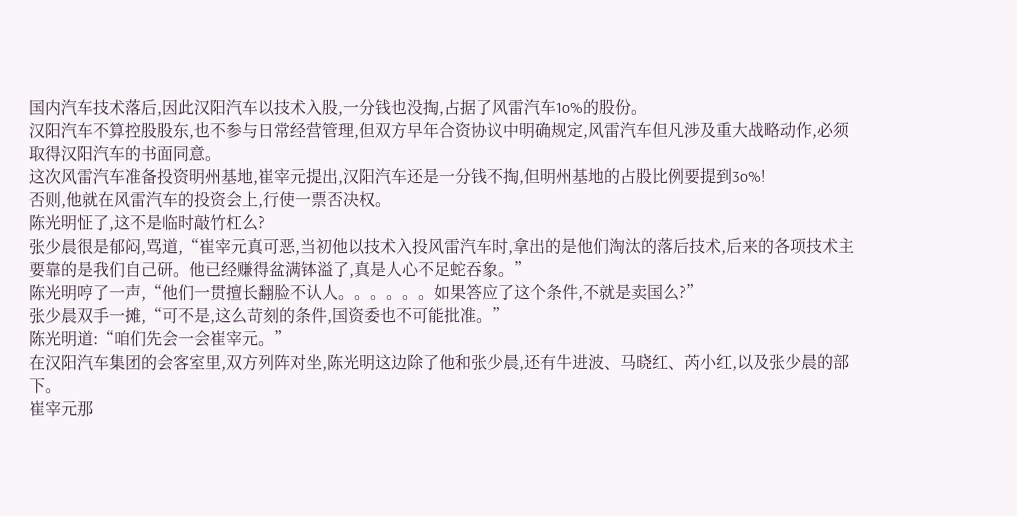国内汽车技术落后,因此汉阳汽车以技术入股,一分钱也没掏,占据了风雷汽车1o%的股份。
汉阳汽车不算控股股东,也不参与日常经营管理,但双方早年合资协议中明确规定,风雷汽车但凡涉及重大战略动作,必须取得汉阳汽车的书面同意。
这次风雷汽车准备投资明州基地,崔宰元提出,汉阳汽车还是一分钱不掏,但明州基地的占股比例要提到3o%!
否则,他就在风雷汽车的投资会上,行使一票否决权。
陈光明怔了,这不是临时敲竹杠么?
张少晨很是郁闷,骂道,“崔宰元真可恶,当初他以技术入投风雷汽车时,拿出的是他们淘汰的落后技术,后来的各项技术主要靠的是我们自己研。他已经赚得盆满钵溢了,真是人心不足蛇吞象。”
陈光明哼了一声,“他们一贯擅长翻脸不认人。。。。。。如果答应了这个条件,不就是卖国么?”
张少晨双手一摊,“可不是,这么苛刻的条件,国资委也不可能批准。”
陈光明道:“咱们先会一会崔宰元。”
在汉阳汽车集团的会客室里,双方列阵对坐,陈光明这边除了他和张少晨,还有牛进波、马晓红、芮小红,以及张少晨的部下。
崔宰元那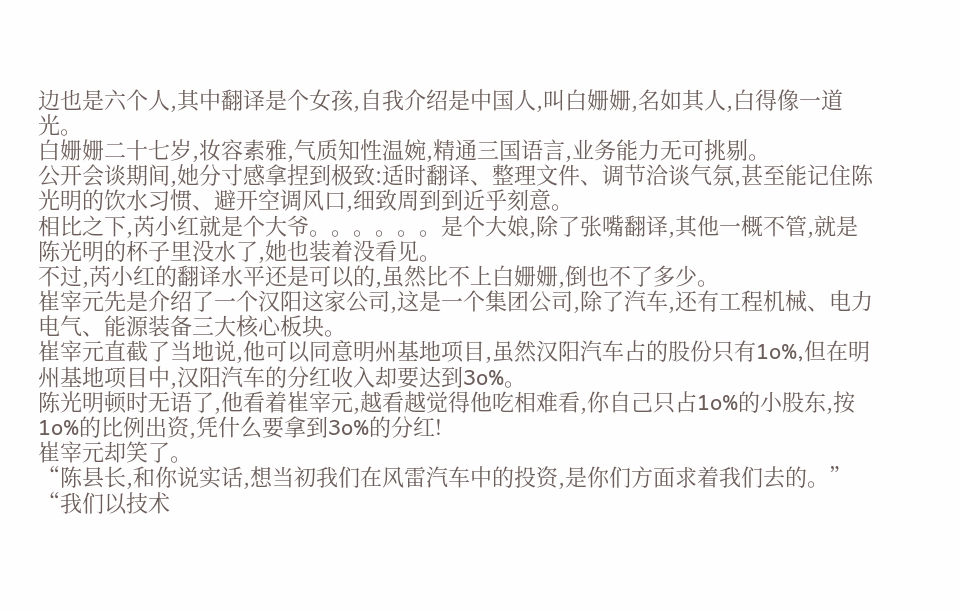边也是六个人,其中翻译是个女孩,自我介绍是中国人,叫白姗姗,名如其人,白得像一道光。
白姗姗二十七岁,妆容素雅,气质知性温婉,精通三国语言,业务能力无可挑剔。
公开会谈期间,她分寸感拿捏到极致:适时翻译、整理文件、调节洽谈气氛,甚至能记住陈光明的饮水习惯、避开空调风口,细致周到到近乎刻意。
相比之下,芮小红就是个大爷。。。。。。是个大娘,除了张嘴翻译,其他一概不管,就是陈光明的杯子里没水了,她也装着没看见。
不过,芮小红的翻译水平还是可以的,虽然比不上白姗姗,倒也不了多少。
崔宰元先是介绍了一个汉阳这家公司,这是一个集团公司,除了汽车,还有工程机械、电力电气、能源装备三大核心板块。
崔宰元直截了当地说,他可以同意明州基地项目,虽然汉阳汽车占的股份只有1o%,但在明州基地项目中,汉阳汽车的分红收入却要达到3o%。
陈光明顿时无语了,他看着崔宰元,越看越觉得他吃相难看,你自己只占1o%的小股东,按1o%的比例出资,凭什么要拿到3o%的分红!
崔宰元却笑了。
“陈县长,和你说实话,想当初我们在风雷汽车中的投资,是你们方面求着我们去的。”
“我们以技术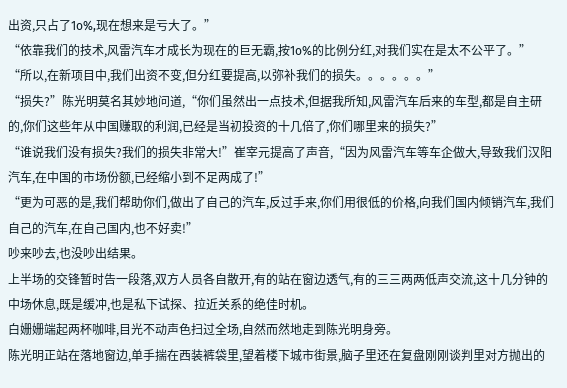出资,只占了1o%,现在想来是亏大了。”
“依靠我们的技术,风雷汽车才成长为现在的巨无霸,按1o%的比例分红,对我们实在是太不公平了。”
“所以,在新项目中,我们出资不变,但分红要提高,以弥补我们的损失。。。。。。”
“损失?”陈光明莫名其妙地问道,“你们虽然出一点技术,但据我所知,风雷汽车后来的车型,都是自主研的,你们这些年从中国赚取的利润,已经是当初投资的十几倍了,你们哪里来的损失?”
“谁说我们没有损失?我们的损失非常大!”崔宰元提高了声音,“因为风雷汽车等车企做大,导致我们汉阳汽车,在中国的市场份额,已经缩小到不足两成了!”
“更为可恶的是,我们帮助你们,做出了自己的汽车,反过手来,你们用很低的价格,向我们国内倾销汽车,我们自己的汽车,在自己国内,也不好卖!”
吵来吵去,也没吵出结果。
上半场的交锋暂时告一段落,双方人员各自散开,有的站在窗边透气,有的三三两两低声交流,这十几分钟的中场休息,既是缓冲,也是私下试探、拉近关系的绝佳时机。
白姗姗端起两杯咖啡,目光不动声色扫过全场,自然而然地走到陈光明身旁。
陈光明正站在落地窗边,单手揣在西装裤袋里,望着楼下城市街景,脑子里还在复盘刚刚谈判里对方抛出的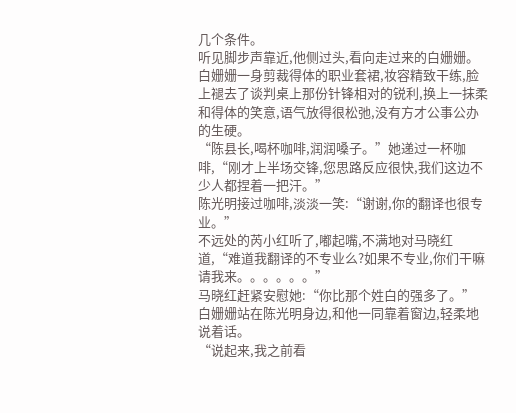几个条件。
听见脚步声靠近,他侧过头,看向走过来的白姗姗。
白姗姗一身剪裁得体的职业套裙,妆容精致干练,脸上褪去了谈判桌上那份针锋相对的锐利,换上一抹柔和得体的笑意,语气放得很松弛,没有方才公事公办的生硬。
“陈县长,喝杯咖啡,润润嗓子。”她递过一杯咖啡,“刚才上半场交锋,您思路反应很快,我们这边不少人都捏着一把汗。”
陈光明接过咖啡,淡淡一笑:“谢谢,你的翻译也很专业。”
不远处的芮小红听了,嘟起嘴,不满地对马晓红道,“难道我翻译的不专业么?如果不专业,你们干嘛请我来。。。。。。”
马晓红赶紧安慰她:“你比那个姓白的强多了。”
白姗姗站在陈光明身边,和他一同靠着窗边,轻柔地说着话。
“说起来,我之前看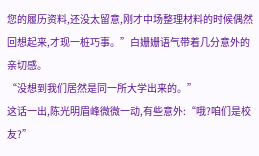您的履历资料,还没太留意,刚才中场整理材料的时候偶然回想起来,才现一桩巧事。”白姗姗语气带着几分意外的亲切感。
“没想到我们居然是同一所大学出来的。”
这话一出,陈光明眉峰微微一动,有些意外:“哦?咱们是校友?”